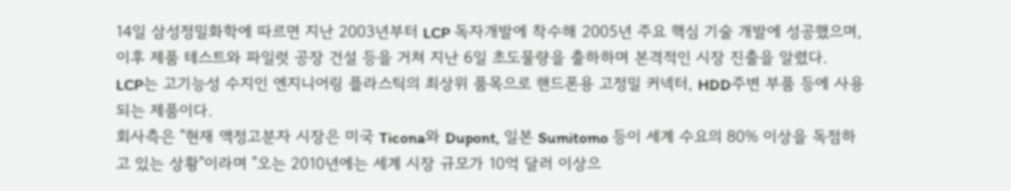14일 삼성정밀화학에 따르면 지난 2003년부터 LCP 독자개발에 착수해 2005년 주요 핵심 기술 개발에 성공했으며, 이후 제품 테스트와 파일럿 공장 건설 등을 거쳐 지난 6일 초도물량을 출하하며 본격적인 시장 진출을 알렸다.
LCP는 고기능성 수지인 엔지니어링 플라스틱의 최상위 품목으로 핸드폰용 고정밀 커넥터, HDD주변 부품 등에 사용되는 제품이다.
회사측은 "현재 액정고분자 시장은 미국 Ticona와 Dupont, 일본 Sumitomo 등이 세계 수요의 80% 이상을 독점하고 있는 상황"이라며 "오는 2010년에는 세계 시장 규모가 10억 달러 이상으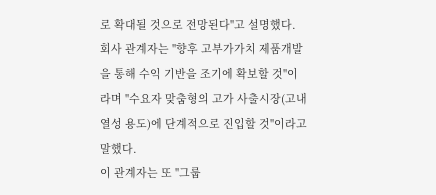로 확대될 것으로 전망된다"고 설명했다.
회사 관계자는 "향후 고부가가치 제품개발을 통해 수익 기반을 조기에 확보할 것"이라며 "수요자 맞춤형의 고가 사출시장(고내열성 용도)에 단계적으로 진입할 것"이라고 말했다.
이 관계자는 또 "그룹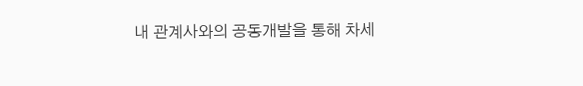내 관계사와의 공동개발을 통해 차세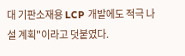대 기판소재용 LCP 개발에도 적극 나설 계획"이라고 덧붙였다.